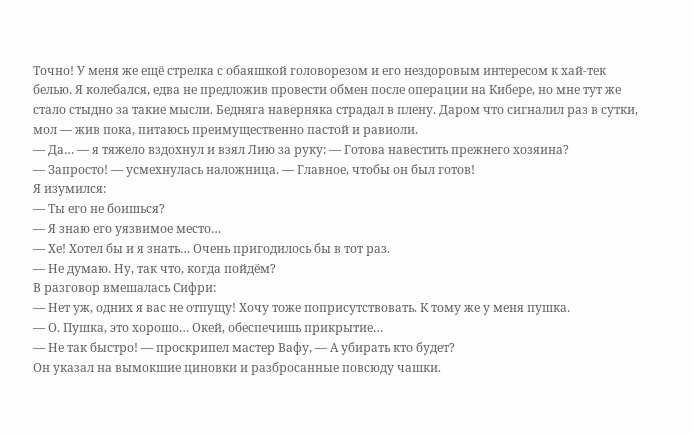Точно! У меня же ещё стрелка с обаяшкой головорезом и его нездоровым интересом к хай-тек белью. Я колебался, едва не предложив провести обмен после операции на Кибере, но мне тут же стало стыдно за такие мысли. Бедняга наверняка страдал в плену. Даром что сигналил раз в сутки, мол — жив пока, питаюсь преимущественно пастой и равиоли.
— Да… — я тяжело вздохнул и взял Лию за руку: — Готова навестить прежнего хозяина?
— Запросто! — усмехнулась наложница. — Главное, чтобы он был готов!
Я изумился:
— Ты его не боишься?
— Я знаю его уязвимое место…
— Хе! Хотел бы и я знать… Очень пригодилось бы в тот раз.
— Не думаю. Ну, так что, когда пойдём?
В разговор вмешалась Сифри:
— Нет уж, одних я вас не отпущу! Хочу тоже поприсутствовать. К тому же у меня пушка.
— О. Пушка, это хорошо… Окей, обеспечишь прикрытие…
— Не так быстро! — проскрипел мастер Вафу, — А убирать кто будет?
Он указал на вымокшие циновки и разбросанные повсюду чашки.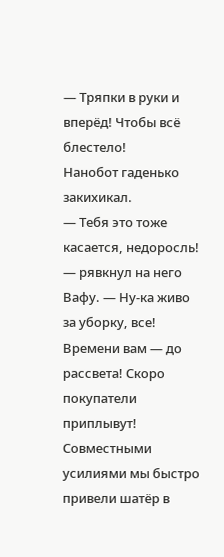— Тряпки в руки и вперёд! Чтобы всё блестело!
Нанобот гаденько закихикал.
— Тебя это тоже касается, недоросль! — рявкнул на него Вафу. — Ну-ка живо за уборку, все! Времени вам — до рассвета! Скоро покупатели приплывут!
Совместными усилиями мы быстро привели шатёр в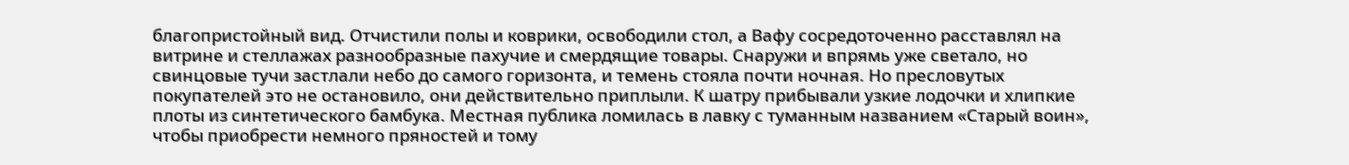благопристойный вид. Отчистили полы и коврики, освободили стол, а Вафу сосредоточенно расставлял на витрине и стеллажах разнообразные пахучие и смердящие товары. Снаружи и впрямь уже светало, но свинцовые тучи застлали небо до самого горизонта, и темень стояла почти ночная. Но пресловутых покупателей это не остановило, они действительно приплыли. К шатру прибывали узкие лодочки и хлипкие плоты из синтетического бамбука. Местная публика ломилась в лавку с туманным названием «Старый воин», чтобы приобрести немного пряностей и тому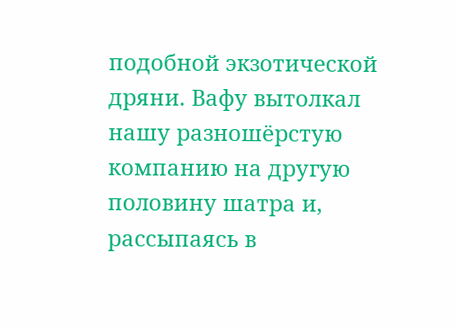подобной экзотической дряни. Вафу вытолкал нашу разношёрстую компанию на другую половину шатра и, рассыпаясь в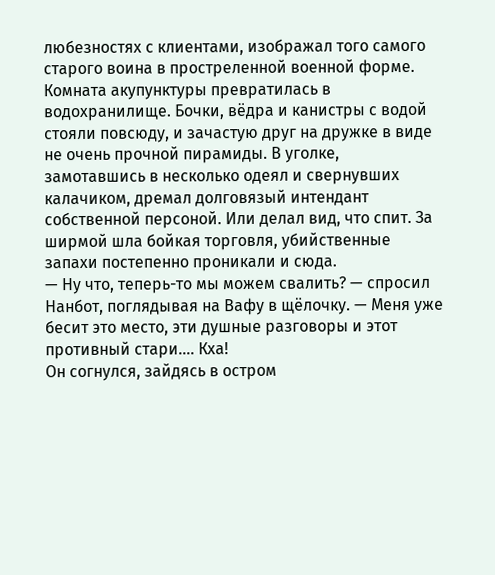любезностях с клиентами, изображал того самого старого воина в простреленной военной форме.
Комната акупунктуры превратилась в водохранилище. Бочки, вёдра и канистры с водой стояли повсюду, и зачастую друг на дружке в виде не очень прочной пирамиды. В уголке, замотавшись в несколько одеял и свернувших калачиком, дремал долговязый интендант собственной персоной. Или делал вид, что спит. За ширмой шла бойкая торговля, убийственные запахи постепенно проникали и сюда.
— Ну что, теперь-то мы можем свалить? — спросил Нанбот, поглядывая на Вафу в щёлочку. — Меня уже бесит это место, эти душные разговоры и этот противный стари…. Кха!
Он согнулся, зайдясь в остром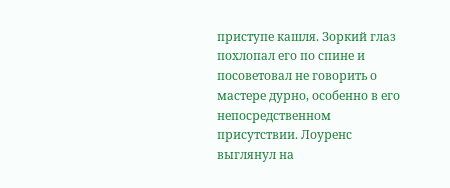приступе кашля. Зоркий глаз похлопал его по спине и посоветовал не говорить о мастере дурно, особенно в его непосредственном присутствии. Лоуренс выглянул на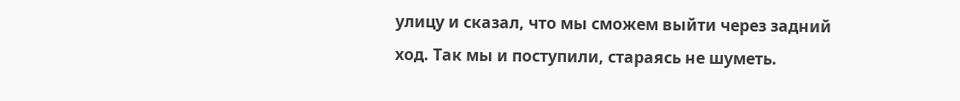улицу и сказал, что мы сможем выйти через задний ход. Так мы и поступили, стараясь не шуметь.